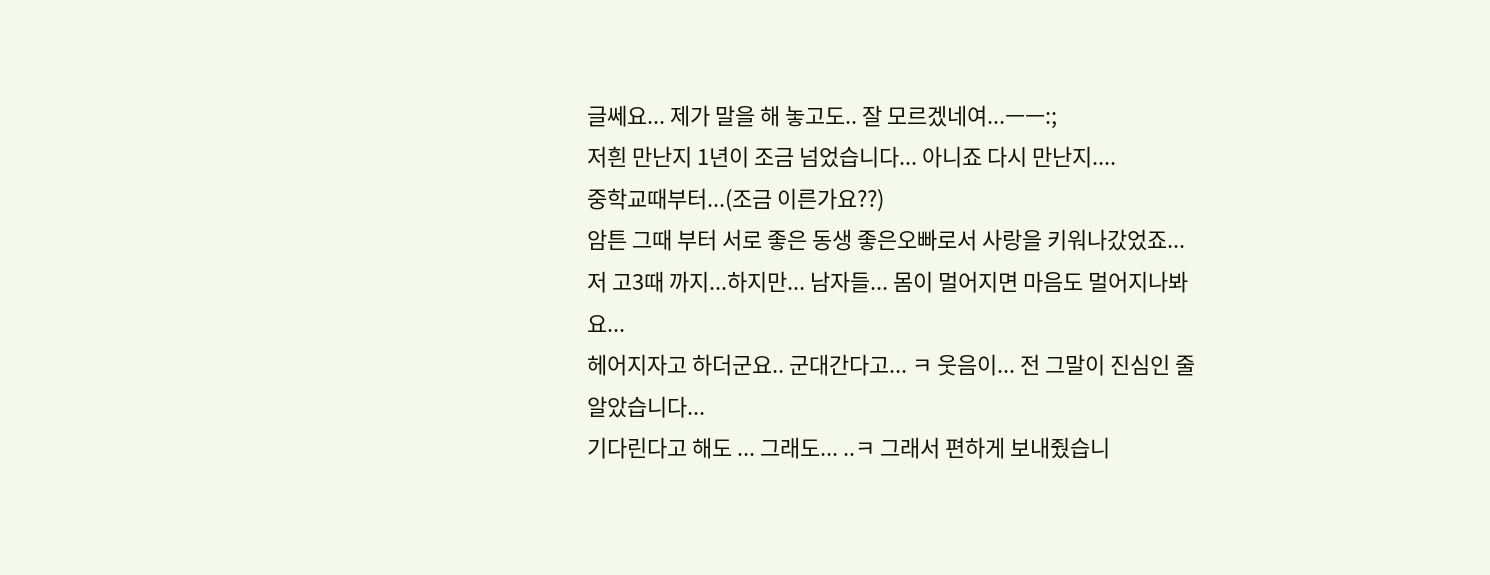글쎄요... 제가 말을 해 놓고도.. 잘 모르겠네여...ㅡㅡ:;
저흰 만난지 1년이 조금 넘었습니다... 아니죠 다시 만난지....
중학교때부터...(조금 이른가요??)
암튼 그때 부터 서로 좋은 동생 좋은오빠로서 사랑을 키워나갔었죠...
저 고3때 까지...하지만... 남자들... 몸이 멀어지면 마음도 멀어지나봐요...
헤어지자고 하더군요.. 군대간다고... ㅋ 웃음이... 전 그말이 진심인 줄 알았습니다...
기다린다고 해도 ... 그래도... ..ㅋ 그래서 편하게 보내줬습니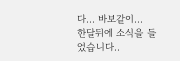다... 바보같이...
한달뒤에 소식을 들었습니다..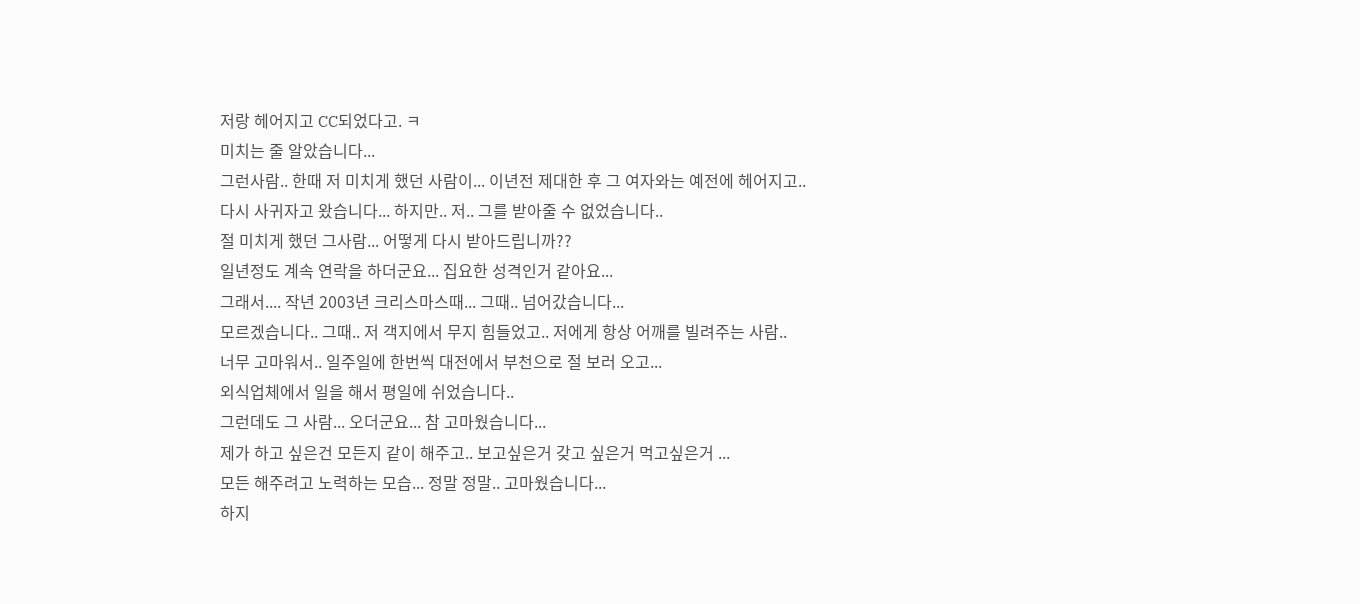저랑 헤어지고 CC되었다고. ㅋ
미치는 줄 알았습니다...
그런사람.. 한때 저 미치게 했던 사람이... 이년전 제대한 후 그 여자와는 예전에 헤어지고..
다시 사귀자고 왔습니다... 하지만.. 저.. 그를 받아줄 수 없었습니다..
절 미치게 했던 그사람... 어떻게 다시 받아드립니까??
일년정도 계속 연락을 하더군요... 집요한 성격인거 같아요...
그래서.... 작년 2003년 크리스마스때... 그때.. 넘어갔습니다...
모르겠습니다.. 그때.. 저 객지에서 무지 힘들었고.. 저에게 항상 어깨를 빌려주는 사람..
너무 고마워서.. 일주일에 한번씩 대전에서 부천으로 절 보러 오고...
외식업체에서 일을 해서 평일에 쉬었습니다..
그런데도 그 사람... 오더군요... 참 고마웠습니다...
제가 하고 싶은건 모든지 같이 해주고.. 보고싶은거 갖고 싶은거 먹고싶은거 ...
모든 해주려고 노력하는 모습... 정말 정말.. 고마웠습니다...
하지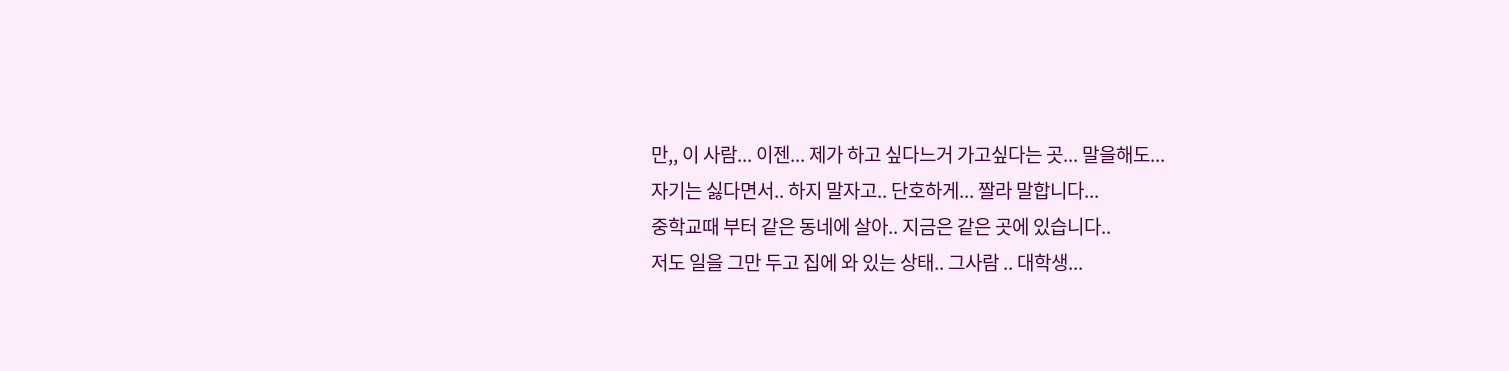만,, 이 사람... 이젠... 제가 하고 싶다느거 가고싶다는 곳... 말을해도...
자기는 싫다면서.. 하지 말자고.. 단호하게... 짤라 말합니다...
중학교때 부터 같은 동네에 살아.. 지금은 같은 곳에 있습니다..
저도 일을 그만 두고 집에 와 있는 상태.. 그사람 .. 대학생...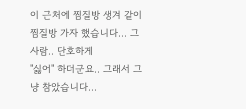이 근처에 찜질방 생겨 같이 찜질방 가자 했습니다... 그 사람.. 단호하게
"싫어" 하더군요.. 그래서 그냥 참았습니다...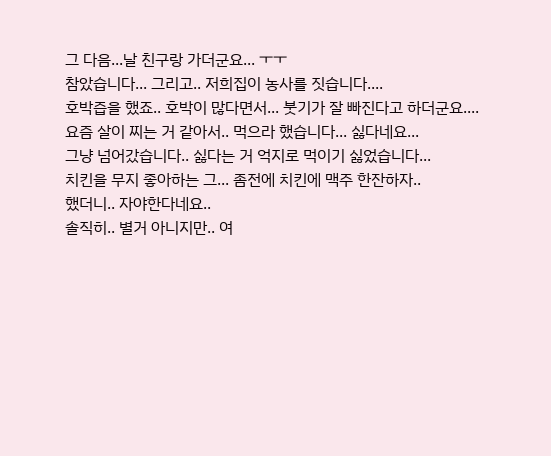그 다음...날 친구랑 가더군요... ㅜㅜ
참았습니다... 그리고.. 저희집이 농사를 짓습니다....
호박즙을 했죠.. 호박이 많다면서... 붓기가 잘 빠진다고 하더군요....
요즘 살이 찌는 거 같아서.. 먹으라 했습니다... 싫다네요...
그냥 넘어갔습니다.. 싫다는 거 억지로 먹이기 싫었습니다...
치킨을 무지 좋아하는 그... 좀전에 치킨에 맥주 한잔하자..
했더니.. 자야한다네요..
솔직히.. 별거 아니지만.. 여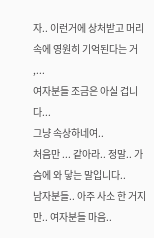자.. 이런거에 상처받고 머리 속에 영원히 기억된다는 거 ,...
여자분들 조금은 아실 겁니다...
그냥 속상하네여..
처음만 ... 같아라.. 정말.. 가슴에 와 닿는 말입니다..
남자분들.. 아주 사소 한 거지만.. 여자분들 마음..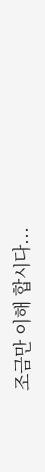조금만 이해 합시다...